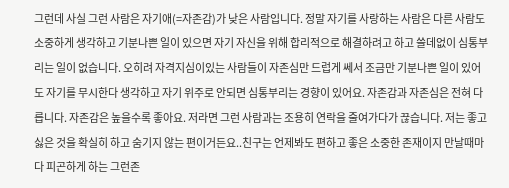그런데 사실 그런 사람은 자기애(=자존감)가 낮은 사람입니다. 정말 자기를 사랑하는 사람은 다른 사람도 소중하게 생각하고 기분나쁜 일이 있으면 자기 자신을 위해 합리적으로 해결하려고 하고 쓸데없이 심통부리는 일이 없습니다. 오히려 자격지심이있는 사람들이 자존심만 드럽게 쎄서 조금만 기분나쁜 일이 있어도 자기를 무시한다 생각하고 자기 위주로 안되면 심통부리는 경향이 있어요. 자존감과 자존심은 전혀 다릅니다. 자존감은 높을수록 좋아요. 저라면 그런 사람과는 조용히 연락을 줄여가다가 끊습니다. 저는 좋고 싫은 것을 확실히 하고 숨기지 않는 편이거든요..친구는 언제봐도 편하고 좋은 소중한 존재이지 만날때마다 피곤하게 하는 그런존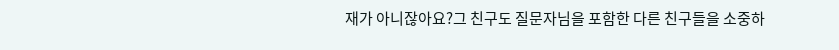재가 아니잖아요?그 친구도 질문자님을 포함한 다른 친구들을 소중하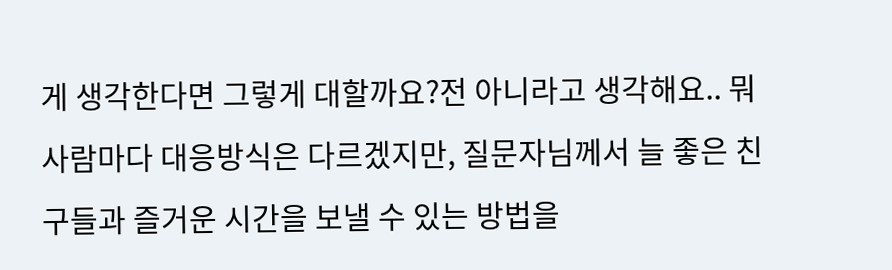게 생각한다면 그렇게 대할까요?전 아니라고 생각해요.. 뭐 사람마다 대응방식은 다르겠지만, 질문자님께서 늘 좋은 친구들과 즐거운 시간을 보낼 수 있는 방법을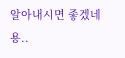알아내시면 좋겠네용..